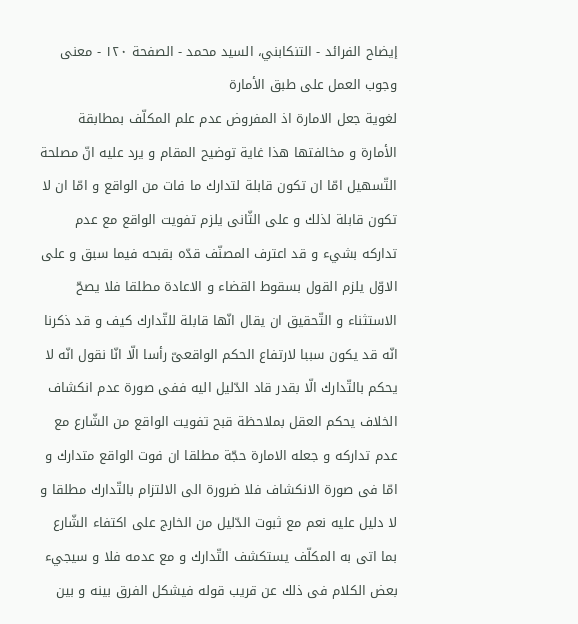إيضاح الفرائد - التنكابني، السيد محمد - الصفحة ١٢٠ - معنى وجوب العمل على طبق الأمارة
لغوية جعل الامارة اذ المفروض عدم علم المكلّف بمطابقة الأمارة و مخالفتها هذا غاية توضيح المقام و يرد عليه انّ مصلحة التّسهيل امّا ان تكون قابلة لتدارك ما فات من الواقع و امّا ان لا تكون قابلة لذلك و على الثّانى يلزم تفويت الواقع مع عدم تداركه بشيء و قد اعترف المصنّف قدّه بقبحه فيما سبق و على الاوّل يلزم القول بسقوط القضاء و الاعادة مطلقا فلا يصحّ الاستثناء و التّحقيق ان يقال انّها قابلة للتّدارك كيف و قد ذكرنا انّه قد يكون سببا لارتفاع الحكم الواقعىّ رأسا الّا انّا نقول انّه لا يحكم بالتّدارك الّا بقدر قاد الدّليل اليه ففى صورة عدم انكشاف الخلاف يحكم العقل بملاحظة قبح تفويت الواقع من الشّارع مع عدم تداركه و جعله الامارة حجّة مطلقا ان فوت الواقع متدارك و امّا فى صورة الانكشاف فلا ضرورة الى الالتزام بالتّدارك مطلقا و لا دليل عليه نعم مع ثبوت الدّليل من الخارج على اكتفاء الشّارع بما اتى به المكلّف يستكشف التّدارك و مع عدمه فلا و سيجيء بعض الكلام فى ذلك عن قريب قوله فيشكل الفرق بينه و بين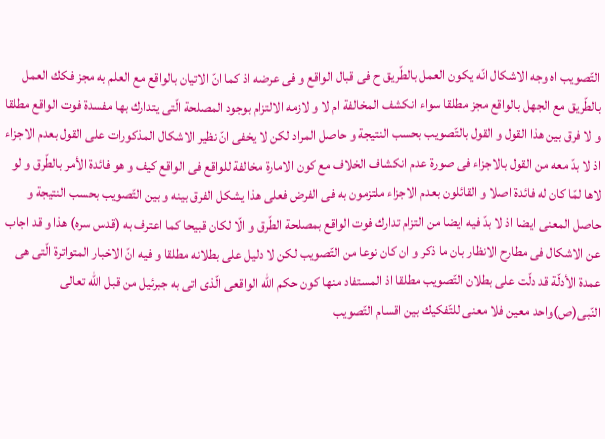التّصويب اه وجه الاشكال انّه يكون العمل بالطّريق ح فى قبال الواقع و فى عرضه اذ كما انّ الاتيان بالواقع مع العلم به مجز فكك العمل بالطّريق مع الجهل بالواقع مجز مطلقا سواء انكشف المخالفة ام لا و لازمه الالتزام بوجود المصلحة الّتى يتدارك بها مفسدة فوت الواقع مطلقا و لا فرق بين هذا القول و القول بالتّصويب بحسب النتيجة و حاصل المراد لكن لا يخفى انّ نظير الاشكال المذكورات على القول بعدم الاجزاء اذ لا بدّ معه من القول بالاجزاء فى صورة عدم انكشاف الخلاف مع كون الامارة مخالفة للواقع فى الواقع كيف و هو فائدة الأمر بالطّرق و لو لاها لمّا كان له فائدة اصلا و القائلون بعدم الاجزاء ملتزمون به فى الفرض فعلى هذا يشكل الفرق بينه و بين التّصويب بحسب النتيجة و حاصل المعنى ايضا اذ لا بدّ فيه ايضا من التزام تدارك فوت الواقع بمصلحة الطّرق و الّا لكان قبيحا كما اعترف به (قدس سره) هذا و قد اجاب عن الاشكال فى مطارح الانظار بان ما ذكر و ان كان نوعا من التّصويب لكن لا دليل على بطلانه مطلقا و فيه انّ الاخبار المتواترة الّتى هى عمدة الأدلّة قد دلّت على بطلان التّصويب مطلقا اذ المستفاد منها كون حكم اللّه الواقعى الّذى اتى به جبرئيل من قبل اللّه تعالى النّبى(ص)واحد معين فلا معنى للتّفكيك بين اقسام التّصويب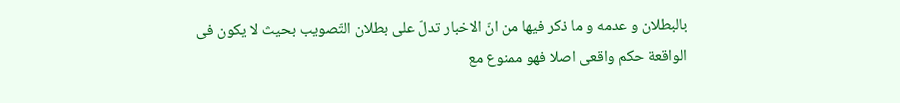بالبطلان و عدمه و ما ذكر فيها من انّ الاخبار تدلّ على بطلان التّصويب بحيث لا يكون فى الواقعة حكم واقعى اصلا فهو ممنوع مع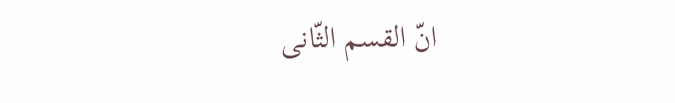انّ القسم الثّانى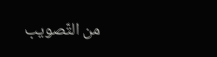من التّصويب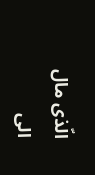الّذى مال الى